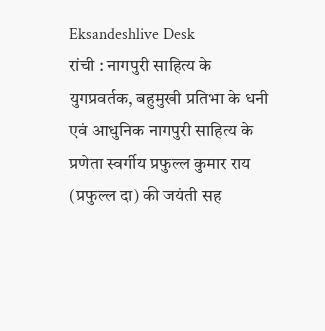Eksandeshlive Desk
रांची : नागपुरी साहित्य के युगप्रवर्तक, बहुमुखी प्रतिभा के धनी एवं आधुनिक नागपुरी साहित्य के प्रणेता स्वर्गीय प्रफुल्ल कुमार राय (प्रफुल्ल दा) की जयंती सह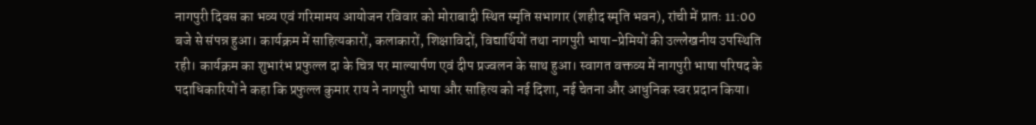नागपुरी दिवस का भव्य एवं गरिमामय आयोजन रविवार को मोराबादी स्थित स्मृति सभागार (शहीद स्मृति भवन), रांची में प्रातः 11:00 बजे से संपन्न हुआ। कार्यक्रम में साहित्यकारों, कलाकारों, शिक्षाविदों, विद्यार्थियों तथा नागपुरी भाषा-प्रेमियों की उल्लेखनीय उपस्थिति रही। कार्यक्रम का शुभारंभ प्रफुल्ल दा के चित्र पर माल्यार्पण एवं दीप प्रज्वलन के साथ हुआ। स्वागत वक्तव्य में नागपुरी भाषा परिषद के पदाधिकारियों ने कहा कि प्रफुल्ल कुमार राय ने नागपुरी भाषा और साहित्य को नई दिशा, नई चेतना और आधुनिक स्वर प्रदान किया।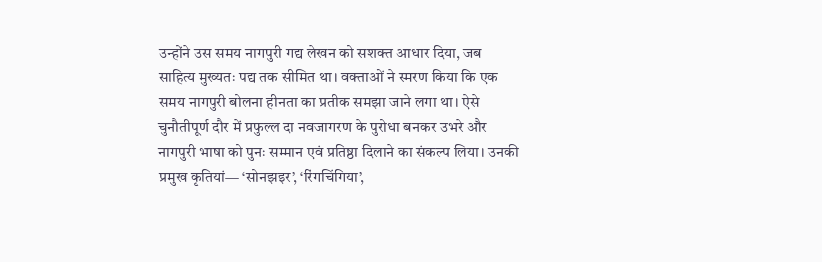उन्होंने उस समय नागपुरी गद्य लेखन को सशक्त आधार दिया, जब साहित्य मुख्यतः पद्य तक सीमित था। वक्ताओं ने स्मरण किया कि एक समय नागपुरी बोलना हीनता का प्रतीक समझा जाने लगा था। ऐसे चुनौतीपूर्ण दौर में प्रफुल्ल दा नवजागरण के पुरोधा बनकर उभरे और नागपुरी भाषा को पुनः सम्मान एवं प्रतिष्ठा दिलाने का संकल्प लिया। उनकी प्रमुख कृतियां— ‘सोनझइर’, ‘रिंगचिंगिया’,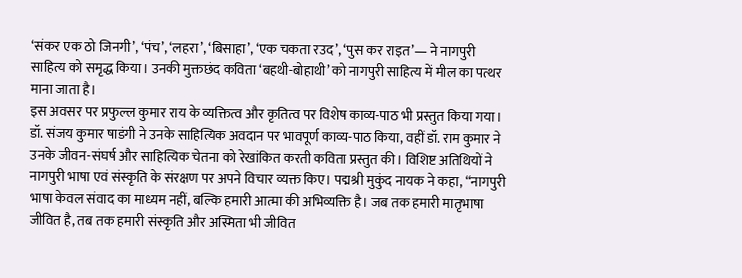‘संकर एक ठो जिनगी’, ‘पंच’, ‘लहरा’, ‘बिसाहा’, ‘एक चकता रउद’, ‘पुस कर राइत’— ने नागपुरी साहित्य को समृद्ध किया। उनकी मुक्तछंद कविता ‘बहथी-बोहाथी’ को नागपुरी साहित्य में मील का पत्थर माना जाता है।
इस अवसर पर प्रफुल्ल कुमार राय के व्यक्तित्व और कृतित्व पर विशेष काव्य-पाठ भी प्रस्तुत किया गया। डॉ. संजय कुमार षाडंगी ने उनके साहित्यिक अवदान पर भावपूर्ण काव्य-पाठ किया, वहीं डॉ. राम कुमार ने उनके जीवन-संघर्ष और साहित्यिक चेतना को रेखांकित करती कविता प्रस्तुत की। विशिष्ट अतिथियों ने नागपुरी भाषा एवं संस्कृति के संरक्षण पर अपने विचार व्यक्त किए। पद्मश्री मुकुंद नायक ने कहा, “नागपुरी भाषा केवल संवाद का माध्यम नहीं, बल्कि हमारी आत्मा की अभिव्यक्ति है। जब तक हमारी मातृभाषा जीवित है, तब तक हमारी संस्कृति और अस्मिता भी जीवित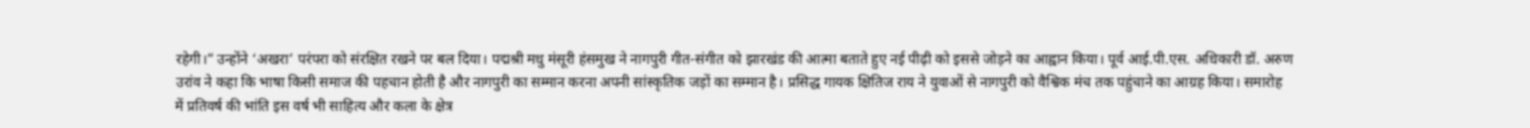रहेगी।” उन्होंने ‘अखरा’ परंपरा को संरक्षित रखने पर बल दिया। पद्मश्री मधु मंसूरी हंसमुख ने नागपुरी गीत-संगीत को झारखंड की आत्मा बताते हुए नई पीढ़ी को इससे जोड़ने का आह्वान किया। पूर्व आई.पी.एस. अधिकारी डॉ. अरुण उरांव ने कहा कि भाषा किसी समाज की पहचान होती है और नागपुरी का सम्मान करना अपनी सांस्कृतिक जड़ों का सम्मान है। प्रसिद्ध गायक क्षितिज राय ने युवाओं से नागपुरी को वैश्विक मंच तक पहुंचाने का आग्रह किया। समारोह में प्रतिवर्ष की भांति इस वर्ष भी साहित्य और कला के क्षेत्र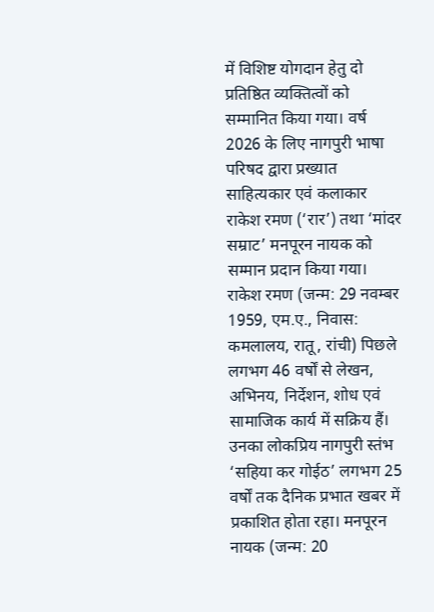में विशिष्ट योगदान हेतु दो प्रतिष्ठित व्यक्तित्वों को सम्मानित किया गया। वर्ष 2026 के लिए नागपुरी भाषा परिषद द्वारा प्रख्यात साहित्यकार एवं कलाकार राकेश रमण (‘रार’) तथा ‘मांदर सम्राट’ मनपूरन नायक को सम्मान प्रदान किया गया। राकेश रमण (जन्म: 29 नवम्बर 1959, एम.ए., निवास: कमलालय, रातू, रांची) पिछले लगभग 46 वर्षों से लेखन, अभिनय, निर्देशन, शोध एवं सामाजिक कार्य में सक्रिय हैं। उनका लोकप्रिय नागपुरी स्तंभ ‘सहिया कर गोईठ’ लगभग 25 वर्षों तक दैनिक प्रभात खबर में प्रकाशित होता रहा। मनपूरन नायक (जन्म: 20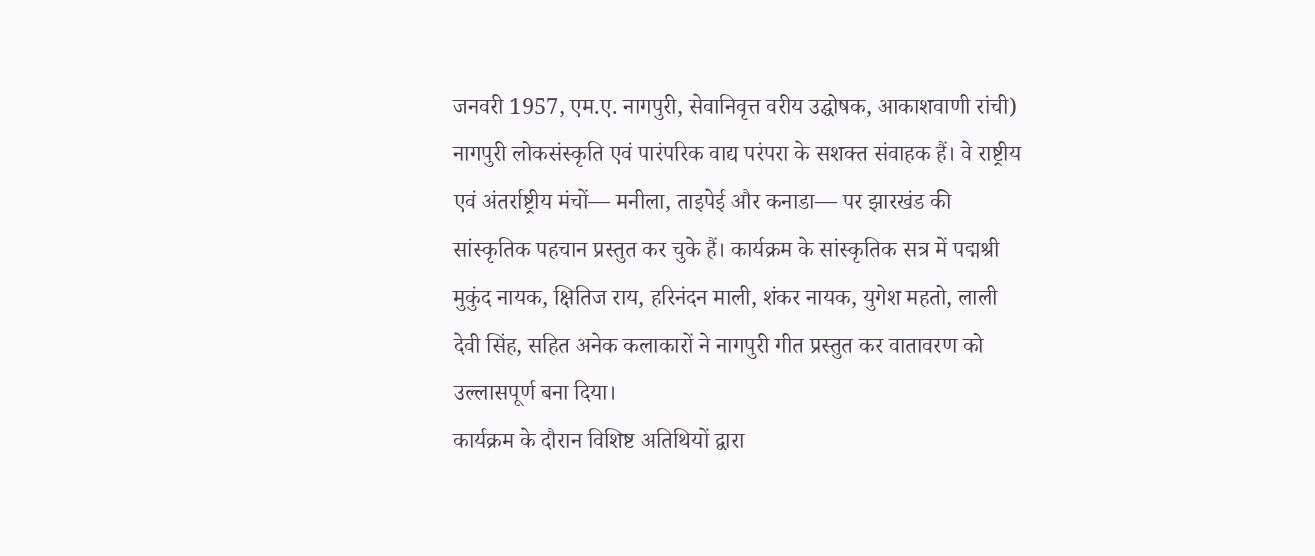जनवरी 1957, एम.ए. नागपुरी, सेवानिवृत्त वरीय उद्घोषक, आकाशवाणी रांची) नागपुरी लोकसंस्कृति एवं पारंपरिक वाद्य परंपरा के सशक्त संवाहक हैं। वे राष्ट्रीय एवं अंतर्राष्ट्रीय मंचों— मनीला, ताइपेई और कनाडा— पर झारखंड की सांस्कृतिक पहचान प्रस्तुत कर चुके हैं। कार्यक्रम के सांस्कृतिक सत्र में पद्मश्री मुकुंद नायक, क्षितिज राय, हरिनंदन माली, शंकर नायक, युगेश महतो, लाली देवी सिंह, सहित अनेक कलाकारों ने नागपुरी गीत प्रस्तुत कर वातावरण को उल्लासपूर्ण बना दिया।
कार्यक्रम के दौरान विशिष्ट अतिथियों द्वारा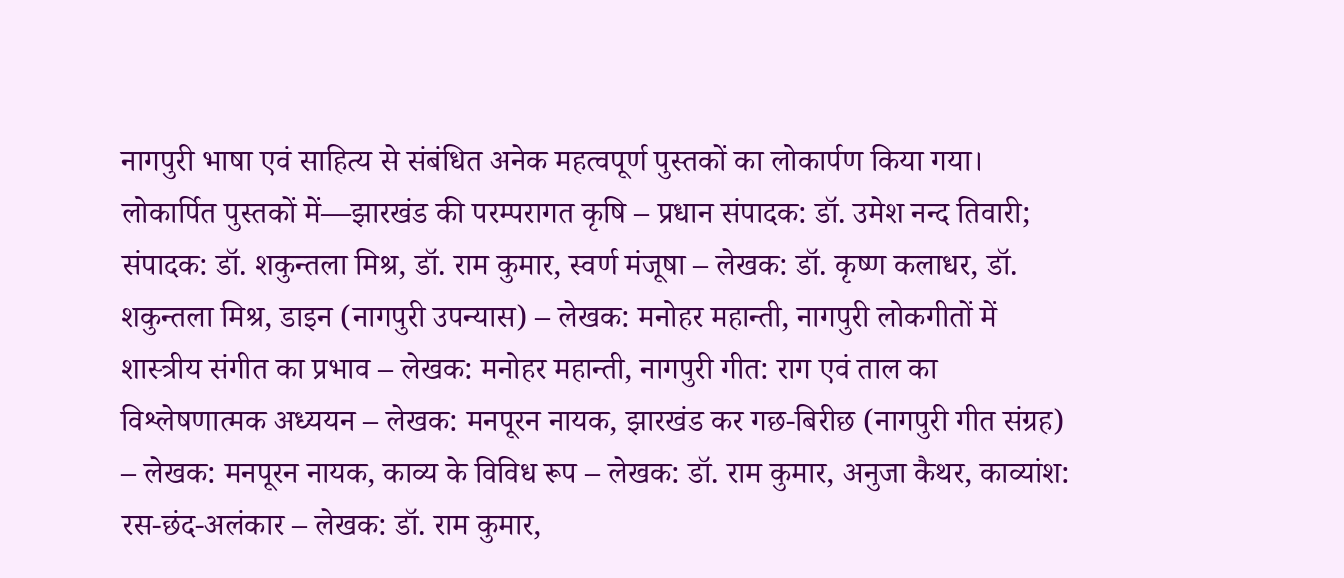नागपुरी भाषा एवं साहित्य से संबंधित अनेक महत्वपूर्ण पुस्तकों का लोकार्पण किया गया। लोकार्पित पुस्तकों में—झारखंड की परम्परागत कृषि – प्रधान संपादक: डॉ. उमेश नन्द तिवारी; संपादक: डॉ. शकुन्तला मिश्र, डॉ. राम कुमार, स्वर्ण मंजूषा – लेखक: डॉ. कृष्ण कलाधर, डॉ. शकुन्तला मिश्र, डाइन (नागपुरी उपन्यास) – लेखक: मनोहर महान्ती, नागपुरी लोकगीतों में शास्त्रीय संगीत का प्रभाव – लेखक: मनोहर महान्ती, नागपुरी गीत: राग एवं ताल का विश्लेषणात्मक अध्ययन – लेखक: मनपूरन नायक, झारखंड कर गछ-बिरीछ (नागपुरी गीत संग्रह) – लेखक: मनपूरन नायक, काव्य के विविध रूप – लेखक: डॉ. राम कुमार, अनुजा कैथर, काव्यांश: रस-छंद-अलंकार – लेखक: डॉ. राम कुमार,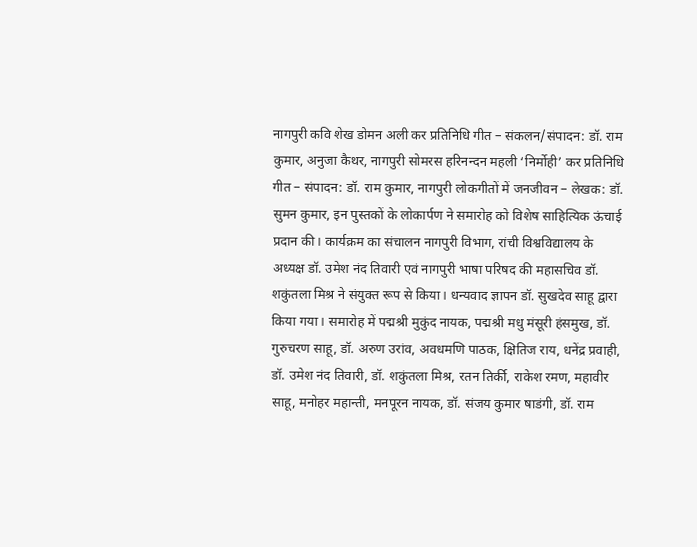नागपुरी कवि शेख डोमन अली कर प्रतिनिधि गीत – संकलन/संपादन: डॉ. राम कुमार, अनुजा कैथर, नागपुरी सोमरस हरिनन्दन महली ‘निर्मोही’ कर प्रतिनिधि गीत – संपादन: डॉ. राम कुमार, नागपुरी लोकगीतों में जनजीवन – लेखक: डॉ. सुमन कुमार, इन पुस्तकों के लोकार्पण ने समारोह को विशेष साहित्यिक ऊंचाई प्रदान की। कार्यक्रम का संचालन नागपुरी विभाग, रांची विश्वविद्यालय के अध्यक्ष डॉ. उमेश नंद तिवारी एवं नागपुरी भाषा परिषद की महासचिव डॉ. शकुंतला मिश्र ने संयुक्त रूप से किया। धन्यवाद ज्ञापन डॉ. सुखदेव साहू द्वारा किया गया। समारोह में पद्मश्री मुकुंद नायक, पद्मश्री मधु मंसूरी हंसमुख, डॉ. गुरुचरण साहू, डॉ. अरुण उरांव, अवधमणि पाठक, क्षितिज राय, धनेंद्र प्रवाही, डॉ. उमेश नंद तिवारी, डॉ. शकुंतला मिश्र, रतन तिर्की, राकेश रमण, महावीर साहू, मनोहर महान्ती, मनपूरन नायक, डॉ. संजय कुमार षाडंगी, डॉ. राम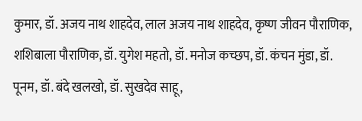कुमार, डॉ. अजय नाथ शाहदेव, लाल अजय नाथ शाहदेव, कृष्ण जीवन पौराणिक, शशिबाला पौराणिक, डॉ. युगेश महतो, डॉ. मनोज कच्छप, डॉ. कंचन मुंडा, डॉ. पूनम, डॉ. बंदे खलखो, डॉ. सुखदेव साहू,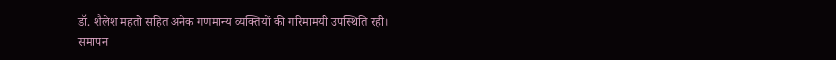डॉ. शैलेश महतो सहित अनेक गणमान्य व्यक्तियों की गरिमामयी उपस्थिति रही। समापन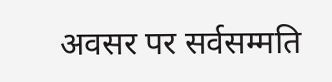अवसर पर सर्वसम्मति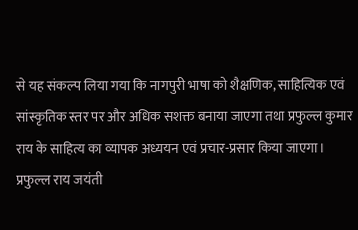से यह संकल्प लिया गया कि नागपुरी भाषा को शैक्षणिक, साहित्यिक एवं सांस्कृतिक स्तर पर और अधिक सशक्त बनाया जाएगा तथा प्रफुल्ल कुमार राय के साहित्य का व्यापक अध्ययन एवं प्रचार-प्रसार किया जाएगा। प्रफुल्ल राय जयंती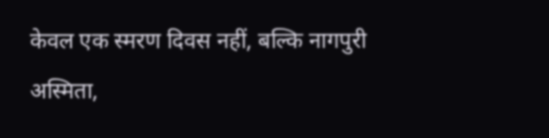केवल एक स्मरण दिवस नहीं, बल्कि नागपुरी अस्मिता,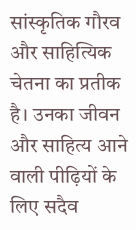सांस्कृतिक गौरव और साहित्यिक चेतना का प्रतीक है। उनका जीवन और साहित्य आने वाली पीढ़ियों के लिए सदैव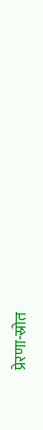प्रेरणा-स्रोत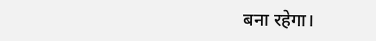बना रहेगा।